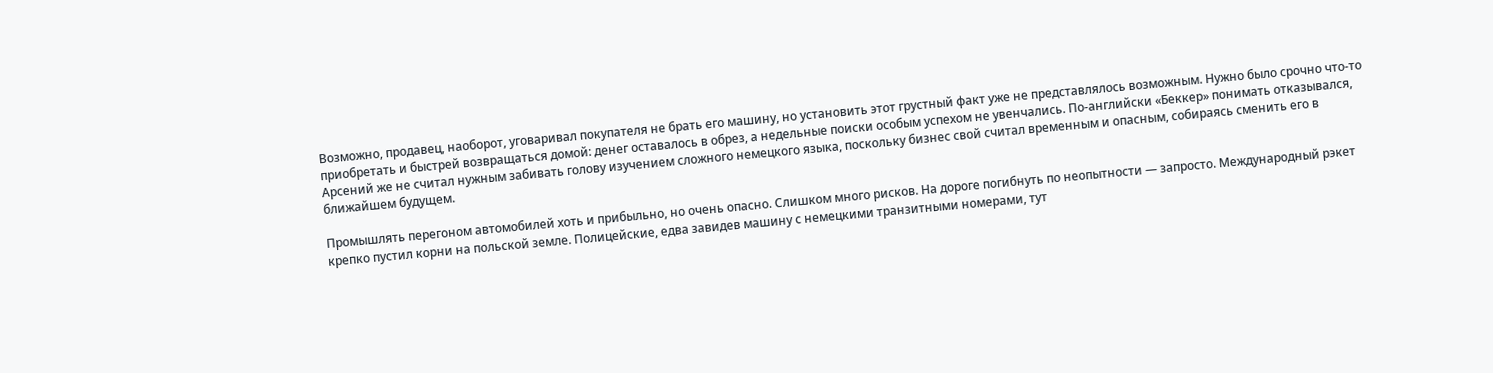Возможно, продавец, наоборот, уговаривал покупателя не брать его машину, но установить этот грустный факт уже не представлялось возможным. Нужно было срочно что-то приобретать и быстрей возвращаться домой: денег оставалось в обрез, а недельные поиски особым успехом не увенчались. По-английски «Беккер» понимать отказывался, Арсений же не считал нужным забивать голову изучением сложного немецкого языка, поскольку бизнес свой считал временным и опасным, собираясь сменить его в ближайшем будущем.

Промышлять перегоном автомобилей хоть и прибыльно, но очень опасно. Слишком много рисков. На дороге погибнуть по неопытности — запросто. Международный рэкет крепко пустил корни на польской земле. Полицейские, едва завидев машину с немецкими транзитными номерами, тут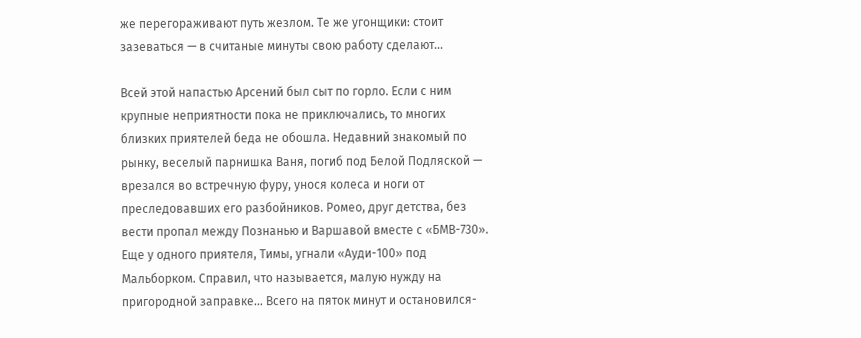же перегораживают путь жезлом. Те же угонщики: стоит зазеваться — в считаные минуты свою работу сделают…

Всей этой напастью Арсений был сыт по горло. Если с ним крупные неприятности пока не приключались, то многих близких приятелей беда не обошла. Недавний знакомый по рынку, веселый парнишка Ваня, погиб под Белой Подляской — врезался во встречную фуру, унося колеса и ноги от преследовавших его разбойников. Ромео, друг детства, без вести пропал между Познанью и Варшавой вместе с «БМВ-730». Еще у одного приятеля, Тимы, угнали «Ауди-100» под Мальборком. Справил, что называется, малую нужду на пригородной заправке… Всего на пяток минут и остановился-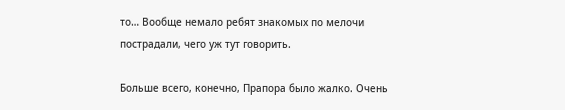то… Вообще немало ребят знакомых по мелочи пострадали, чего уж тут говорить.

Больше всего, конечно, Прапора было жалко. Очень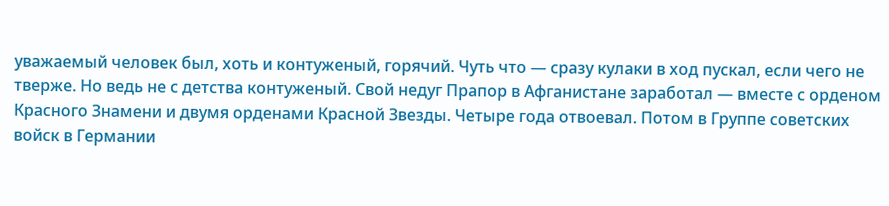уважаемый человек был, хоть и контуженый, горячий. Чуть что — сразу кулаки в ход пускал, если чего не тверже. Но ведь не с детства контуженый. Свой недуг Прапор в Афганистане заработал — вместе с орденом Красного Знамени и двумя орденами Красной Звезды. Четыре года отвоевал. Потом в Группе советских войск в Германии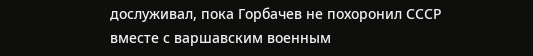дослуживал, пока Горбачев не похоронил СССР вместе с варшавским военным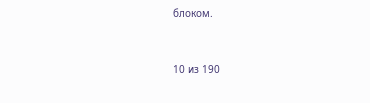блоком.



10 из 190